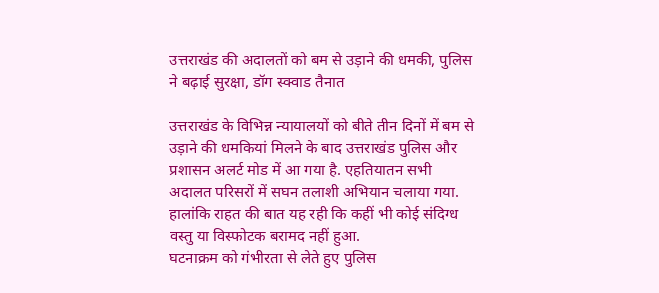उत्तराखंड की अदालतों को बम से उड़ाने की धमकी, पुलिस ने बढ़ाई सुरक्षा, डॉग स्क्वाड तैनात

उत्तराखंड के विभिन्न न्यायालयों को बीते तीन दिनों में बम से उड़ाने की धमकियां मिलने के बाद उत्तराखंड पुलिस और प्रशासन अलर्ट मोड में आ गया है. एहतियातन सभी अदालत परिसरों में सघन तलाशी अभियान चलाया गया. हालांकि राहत की बात यह रही कि कहीं भी कोई संदिग्ध वस्तु या विस्फोटक बरामद नहीं हुआ.
घटनाक्रम को गंभीरता से लेते हुए पुलिस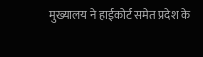मुख्यालय ने हाईकोर्ट समेत प्रदेश के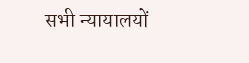सभी न्यायालयों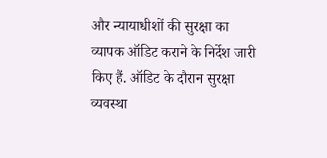और न्यायाधीशों की सुरक्षा का व्यापक ऑडिट कराने के निर्देश जारी किए हैं. ऑडिट के दौरान सुरक्षा व्यवस्था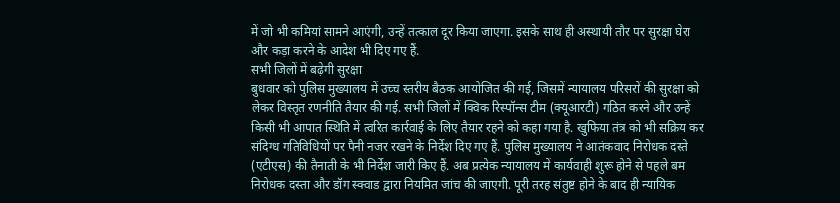में जो भी कमियां सामने आएंगी, उन्हें तत्काल दूर किया जाएगा. इसके साथ ही अस्थायी तौर पर सुरक्षा घेरा और कड़ा करने के आदेश भी दिए गए हैं.
सभी जिलों में बढ़ेगी सुरक्षा
बुधवार को पुलिस मुख्यालय में उच्च स्तरीय बैठक आयोजित की गई, जिसमें न्यायालय परिसरों की सुरक्षा को लेकर विस्तृत रणनीति तैयार की गई. सभी जिलों में क्विक रिस्पॉन्स टीम (क्यूआरटी) गठित करने और उन्हें किसी भी आपात स्थिति में त्वरित कार्रवाई के लिए तैयार रहने को कहा गया है. खुफिया तंत्र को भी सक्रिय कर संदिग्ध गतिविधियों पर पैनी नजर रखने के निर्देश दिए गए हैं. पुलिस मुख्यालय ने आतंकवाद निरोधक दस्ते (एटीएस) की तैनाती के भी निर्देश जारी किए हैं. अब प्रत्येक न्यायालय में कार्यवाही शुरू होने से पहले बम निरोधक दस्ता और डॉग स्क्वाड द्वारा नियमित जांच की जाएगी. पूरी तरह संतुष्ट होने के बाद ही न्यायिक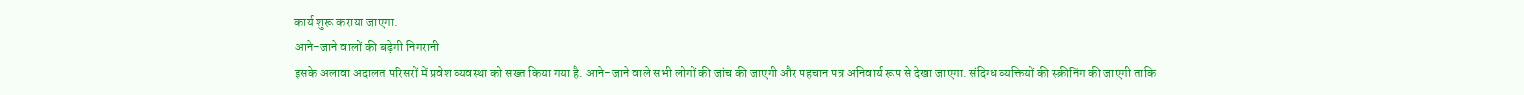कार्य शुरू कराया जाएगा.
आने-जाने वालों की बढ़ेगी निगरानी
इसके अलावा अदालत परिसरों में प्रवेश व्यवस्था को सख्त किया गया है. आने-जाने वाले सभी लोगों की जांच की जाएगी और पहचान पत्र अनिवार्य रूप से देखा जाएगा. संदिग्ध व्यक्तियों की स्क्रीनिंग की जाएगी ताकि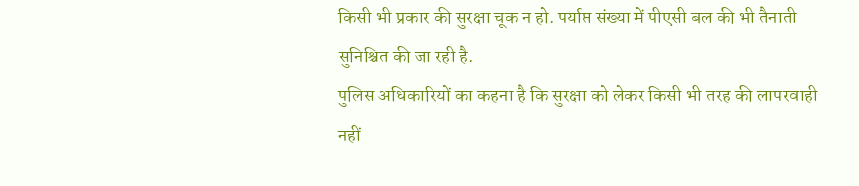किसी भी प्रकार की सुरक्षा चूक न हो. पर्याप्त संख्या में पीएसी बल की भी तैनाती सुनिश्चित की जा रही है.
पुलिस अधिकारियों का कहना है कि सुरक्षा को लेकर किसी भी तरह की लापरवाही नहीं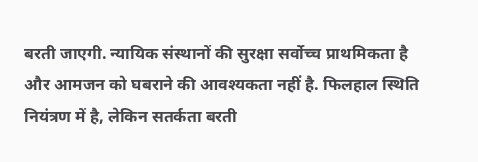बरती जाएगी. न्यायिक संस्थानों की सुरक्षा सर्वोच्च प्राथमिकता है और आमजन को घबराने की आवश्यकता नहीं है. फिलहाल स्थिति नियंत्रण में है, लेकिन सतर्कता बरती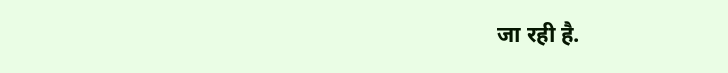जा रही है.